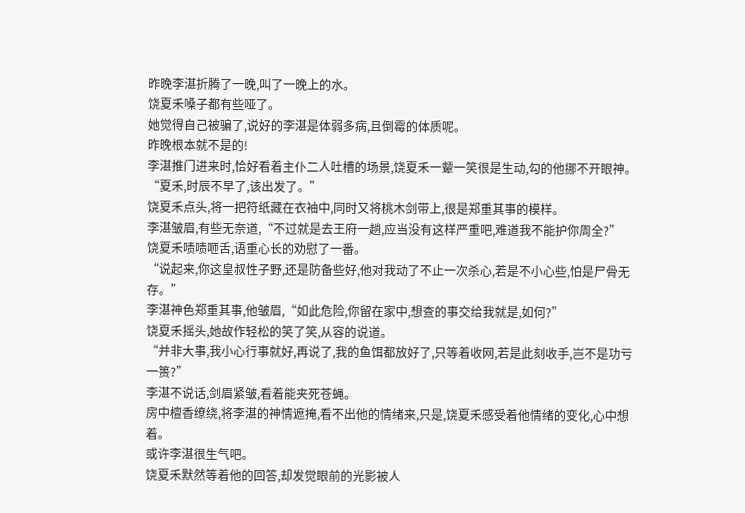昨晚李湛折腾了一晚,叫了一晚上的水。
饶夏禾嗓子都有些哑了。
她觉得自己被骗了,说好的李湛是体弱多病,且倒霉的体质呢。
昨晚根本就不是的!
李湛推门进来时,恰好看着主仆二人吐槽的场景,饶夏禾一颦一笑很是生动,勾的他挪不开眼神。
“夏禾,时辰不早了,该出发了。”
饶夏禾点头,将一把符纸藏在衣袖中,同时又将桃木剑带上,很是郑重其事的模样。
李湛皱眉,有些无奈道,“不过就是去王府一趟,应当没有这样严重吧,难道我不能护你周全?”
饶夏禾啧啧咂舌,语重心长的劝慰了一番。
“说起来,你这皇叔性子野,还是防备些好,他对我动了不止一次杀心,若是不小心些,怕是尸骨无存。”
李湛神色郑重其事,他皱眉,“如此危险,你留在家中,想查的事交给我就是,如何?”
饶夏禾摇头,她故作轻松的笑了笑,从容的说道。
“并非大事,我小心行事就好,再说了,我的鱼饵都放好了,只等着收网,若是此刻收手,岂不是功亏一篑?”
李湛不说话,剑眉紧皱,看着能夹死苍蝇。
房中檀香缭绕,将李湛的神情遮掩,看不出他的情绪来,只是,饶夏禾感受着他情绪的变化,心中想着。
或许李湛很生气吧。
饶夏禾默然等着他的回答,却发觉眼前的光影被人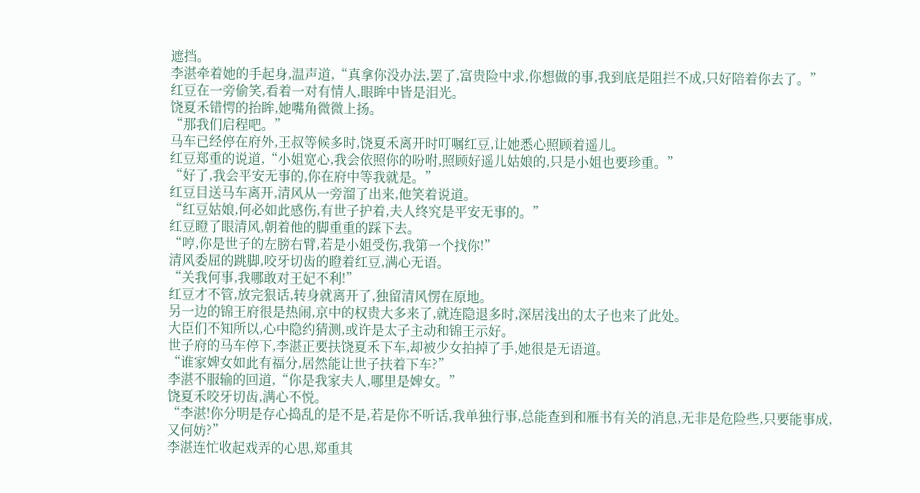遮挡。
李湛牵着她的手起身,温声道,“真拿你没办法,罢了,富贵险中求,你想做的事,我到底是阻拦不成,只好陪着你去了。”
红豆在一旁偷笑,看着一对有情人,眼眸中皆是泪光。
饶夏禾错愕的抬眸,她嘴角微微上扬。
“那我们启程吧。”
马车已经停在府外,王叔等候多时,饶夏禾离开时叮嘱红豆,让她悉心照顾着遥儿。
红豆郑重的说道,“小姐宽心,我会依照你的吩咐,照顾好遥儿姑娘的,只是小姐也要珍重。”
“好了,我会平安无事的,你在府中等我就是。”
红豆目送马车离开,清风从一旁溜了出来,他笑着说道。
“红豆姑娘,何必如此感伤,有世子护着,夫人终究是平安无事的。”
红豆瞪了眼清风,朝着他的脚重重的踩下去。
“哼,你是世子的左膀右臂,若是小姐受伤,我第一个找你!”
清风委屈的跳脚,咬牙切齿的瞪着红豆,满心无语。
“关我何事,我哪敢对王妃不利!”
红豆才不管,放完狠话,转身就离开了,独留清风愣在原地。
另一边的锦王府很是热闹,京中的权贵大多来了,就连隐退多时,深居浅出的太子也来了此处。
大臣们不知所以,心中隐约猜测,或许是太子主动和锦王示好。
世子府的马车停下,李湛正要扶饶夏禾下车,却被少女拍掉了手,她很是无语道。
“谁家婢女如此有福分,居然能让世子扶着下车?”
李湛不服输的回道,“你是我家夫人,哪里是婢女。”
饶夏禾咬牙切齿,满心不悦。
“李湛!你分明是存心捣乱的是不是,若是你不听话,我单独行事,总能查到和雁书有关的消息,无非是危险些,只要能事成,又何妨?”
李湛连忙收起戏弄的心思,郑重其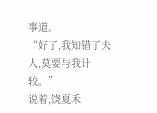事道。
“好了,我知错了夫人,莫要与我计较。”
说着,饶夏禾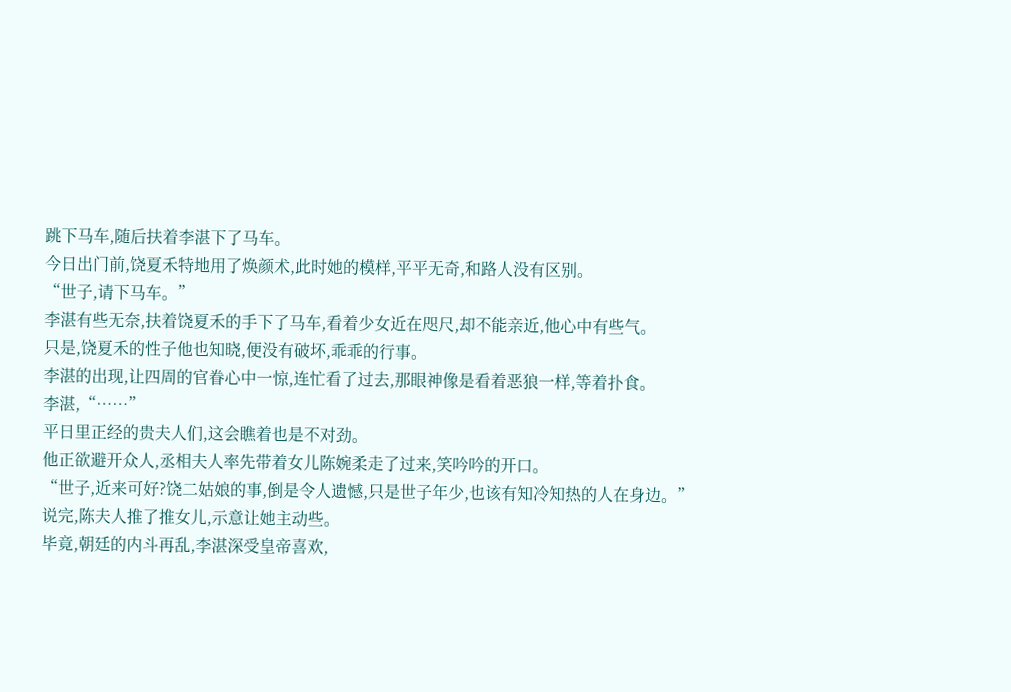跳下马车,随后扶着李湛下了马车。
今日出门前,饶夏禾特地用了焕颜术,此时她的模样,平平无奇,和路人没有区别。
“世子,请下马车。”
李湛有些无奈,扶着饶夏禾的手下了马车,看着少女近在咫尺,却不能亲近,他心中有些气。
只是,饶夏禾的性子他也知晓,便没有破坏,乖乖的行事。
李湛的出现,让四周的官眷心中一惊,连忙看了过去,那眼神像是看着恶狼一样,等着扑食。
李湛,“……”
平日里正经的贵夫人们,这会瞧着也是不对劲。
他正欲避开众人,丞相夫人率先带着女儿陈婉柔走了过来,笑吟吟的开口。
“世子,近来可好?饶二姑娘的事,倒是令人遗憾,只是世子年少,也该有知冷知热的人在身边。”
说完,陈夫人推了推女儿,示意让她主动些。
毕竟,朝廷的内斗再乱,李湛深受皇帝喜欢,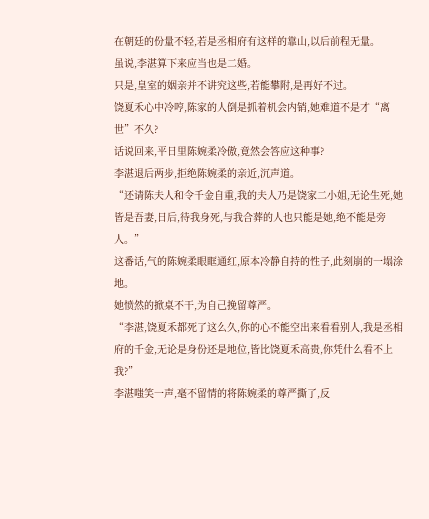在朝廷的份量不轻,若是丞相府有这样的靠山,以后前程无量。
虽说,李湛算下来应当也是二婚。
只是,皇室的姻亲并不讲究这些,若能攀附,是再好不过。
饶夏禾心中冷哼,陈家的人倒是抓着机会内销,她难道不是才“离世”不久?
话说回来,平日里陈婉柔冷傲,竟然会答应这种事?
李湛退后两步,拒绝陈婉柔的亲近,沉声道。
“还请陈夫人和令千金自重,我的夫人乃是饶家二小姐,无论生死,她皆是吾妻,日后,待我身死,与我合葬的人也只能是她,绝不能是旁人。”
这番话,气的陈婉柔眼眶通红,原本冷静自持的性子,此刻崩的一塌涂地。
她愤然的掀桌不干,为自己挽留尊严。
“李湛,饶夏禾都死了这么久,你的心不能空出来看看别人,我是丞相府的千金,无论是身份还是地位,皆比饶夏禾高贵,你凭什么看不上我?”
李湛嗤笑一声,毫不留情的将陈婉柔的尊严撕了,反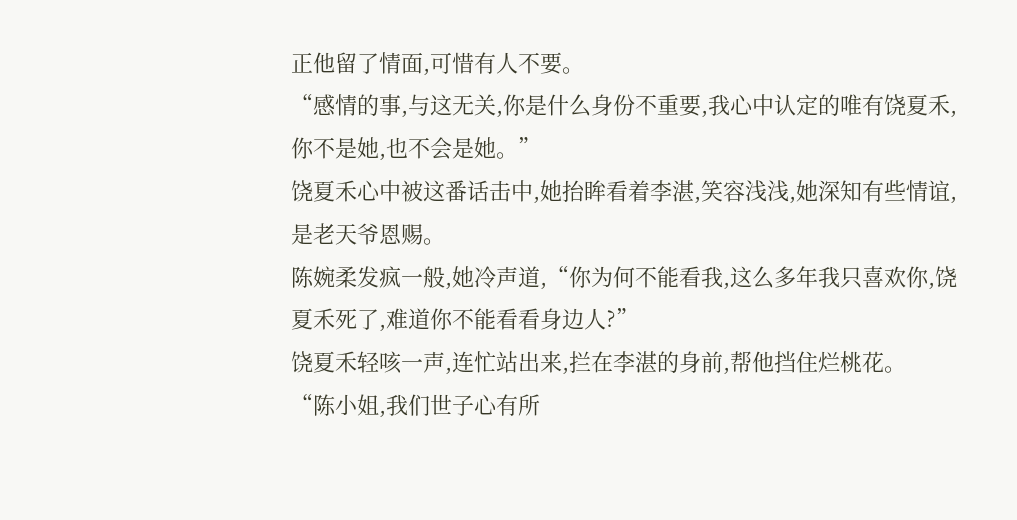正他留了情面,可惜有人不要。
“感情的事,与这无关,你是什么身份不重要,我心中认定的唯有饶夏禾,你不是她,也不会是她。”
饶夏禾心中被这番话击中,她抬眸看着李湛,笑容浅浅,她深知有些情谊,是老天爷恩赐。
陈婉柔发疯一般,她冷声道,“你为何不能看我,这么多年我只喜欢你,饶夏禾死了,难道你不能看看身边人?”
饶夏禾轻咳一声,连忙站出来,拦在李湛的身前,帮他挡住烂桃花。
“陈小姐,我们世子心有所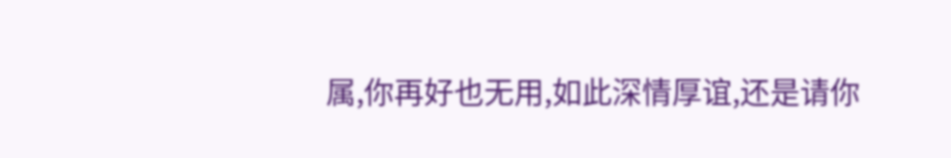属,你再好也无用,如此深情厚谊,还是请你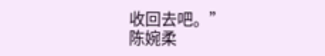收回去吧。”
陈婉柔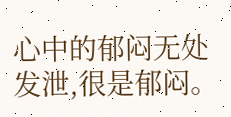心中的郁闷无处发泄,很是郁闷。